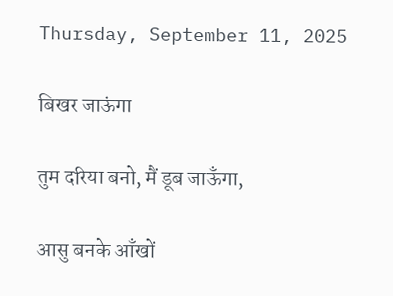Thursday, September 11, 2025

बिखर जाऊंगा

तुम दरिया बनो, मैं डूब जाऊँगा,

आसु बनके आँखों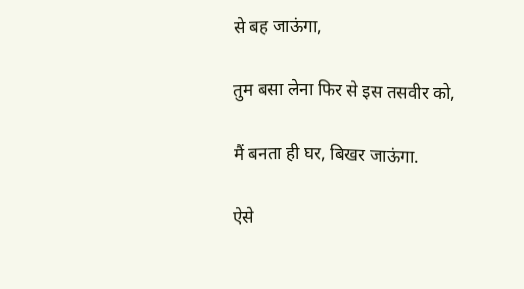से बह जाऊंगा,

तुम बसा लेना फिर से इस तसवीर को,

मैं बनता ही घर, बिखर जाऊंगा.

ऐसे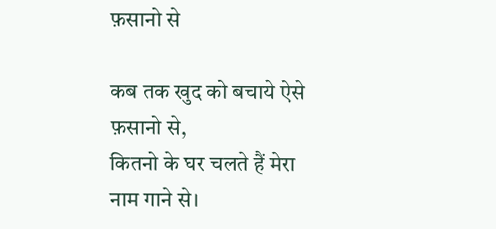फ़सानो से

कब तक खुद को बचाये ऐसे फ़सानो से,
कितनो के घर चलते हैं मेरा नाम गाने से।